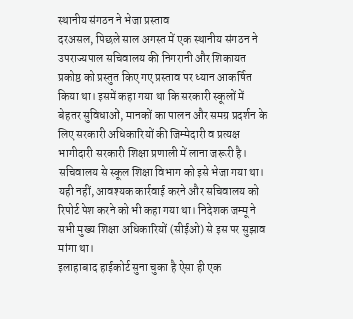स्थानीय संगठन ने भेजा प्रस्ताव
दरअसल, पिछले साल अगस्त में एक स्थानीय संगठन ने उपराज्यपाल सचिवालय की निगरानी और शिकायत प्रकोष्ठ को प्रस्तुत किए गए प्रस्ताव पर ध्यान आकर्षित किया था। इसमें कहा गया था कि सरकारी स्कूलों में बेहतर सुविधाओं, मानकों का पालन और समग्र प्रदर्शन के लिए सरकारी अधिकारियों की जिम्मेदारी व प्रत्यक्ष भागीदारी सरकारी शिक्षा प्रणाली में लाना जरूरी है। सचिवालय से स्कूल शिक्षा विभाग को इसे भेजा गया था। यही नहीं, आवश्यक कार्रवाई करने और सचिवालय को रिपोर्ट पेश करने को भी कहा गया था। निदेशक जम्मू ने सभी मुख्य शिक्षा अधिकारियों (सीईओ) से इस पर सुझाव मांगा था।
इलाहाबाद हाईकोर्ट सुना चुका है ऐसा ही एक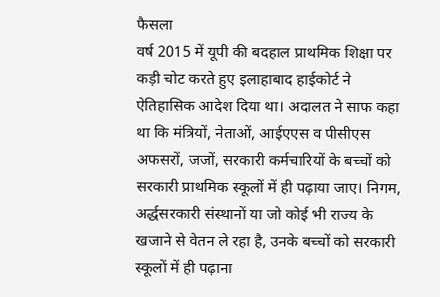फैसला
वर्ष 2015 में यूपी की बदहाल प्राथमिक शिक्षा पर कड़ी चोट करते हुए इलाहाबाद हाईकोर्ट ने ऐतिहासिक आदेश दिया था। अदालत ने साफ कहा था कि मंत्रियों, नेताओं, आईएएस व पीसीएस अफसरों, जजों, सरकारी कर्मचारियों के बच्चों को सरकारी प्राथमिक स्कूलों में ही पढ़ाया जाए। निगम, अर्द्धसरकारी संस्थानों या जो कोई भी राज्य के खजाने से वेतन ले रहा है, उनके बच्चों को सरकारी स्कूलों में ही पढ़ाना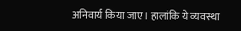अनिवार्य किया जाए। हालांकि ये व्यवस्था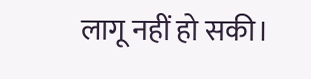लागू नहीं हो सकी।